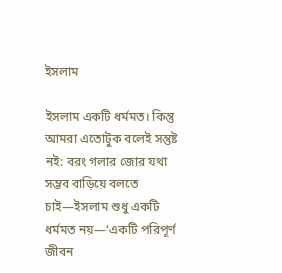ইসলাম

ইসলাম একটি ধর্মমত। কিন্তু আমরা এতোটুক বলেই সন্তুষ্ট নই: বরং গলার জোর যথা সম্ভব বাড়িয়ে বলতে চাই—ইসলাম শুধু একটি ধর্মমত নয়—‘একটি পরিপূর্ণ জীবন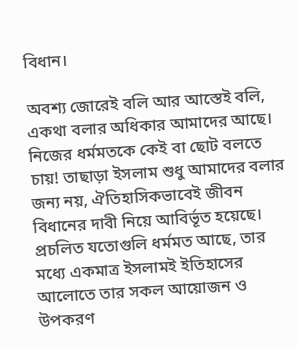বিধান।

অবশ্য জোরেই বলি আর আস্তেই বলি, একথা বলার অধিকার আমাদের আছে। নিজের ধর্মমতকে কেই বা ছোট বলতে চায়! তাছাড়া ইসলাম শুধু আমাদের বলার জন্য নয়, ঐতিহাসিকভাবেই জীবন বিধানের দাবী নিয়ে আবির্ভূত হয়েছে। প্রচলিত যতোগুলি ধর্মমত আছে, তার মধ্যে একমাত্র ইসলামই ইতিহাসের আলোতে তার সকল আয়োজন ও উপকরণ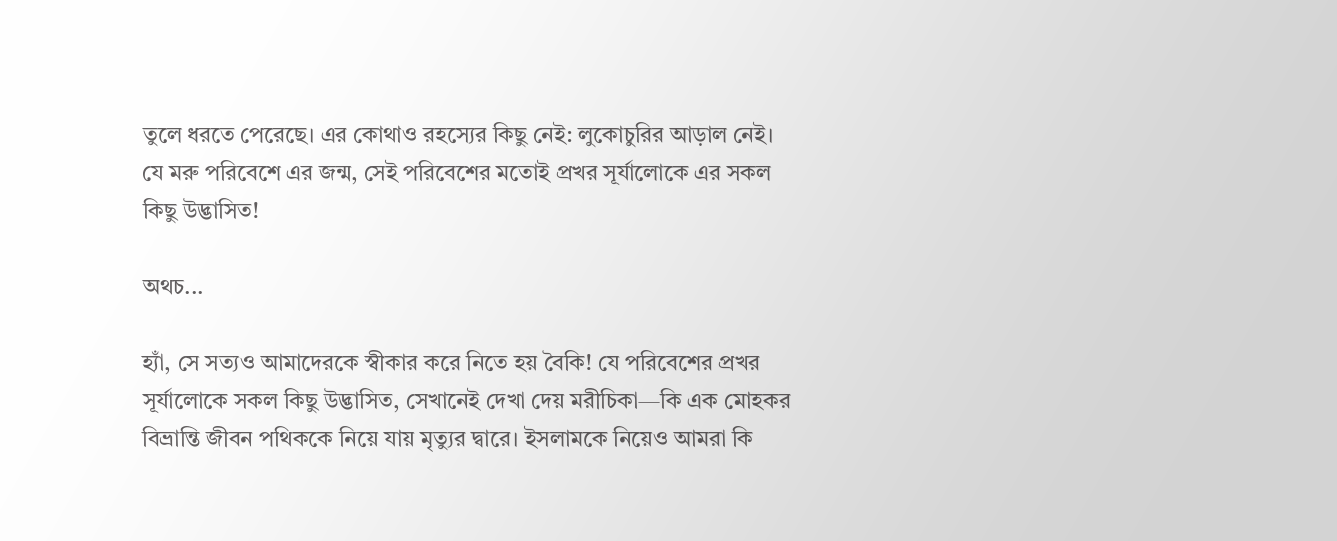তুলে ধরতে পেরেছে। এর কোথাও রহস্যের কিছু নেই: লুকোচুরির আড়াল নেই। যে মরু পরিবেশে এর জন্ম, সেই পরিবেশের মতোই প্রখর সূর্যালোকে এর সকল কিছু উদ্ভাসিত!

অথচ...

হ্যাঁ, সে সত্যও আমাদেরকে স্বীকার করে নিতে হয় বৈকি! যে পরিবেশের প্রখর সূর্যালোকে সকল কিছু উদ্ভাসিত, সেখানেই দেখা দেয় মরীচিকা—কি এক মোহকর বিভ্রান্তি জীবন পথিককে নিয়ে যায় মৃত্যুর দ্বারে। ইসলামকে নিয়েও আমরা কি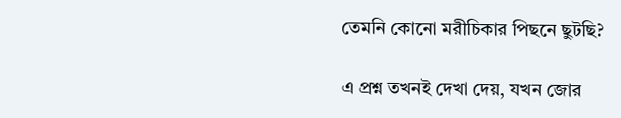তেমনি কোনো মরীচিকার পিছনে ছুটছি?

এ প্রশ্ন তখনই দেখা দেয়, যখন জোর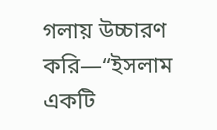গলায় উচ্চারণ করি—“ইসলাম একটি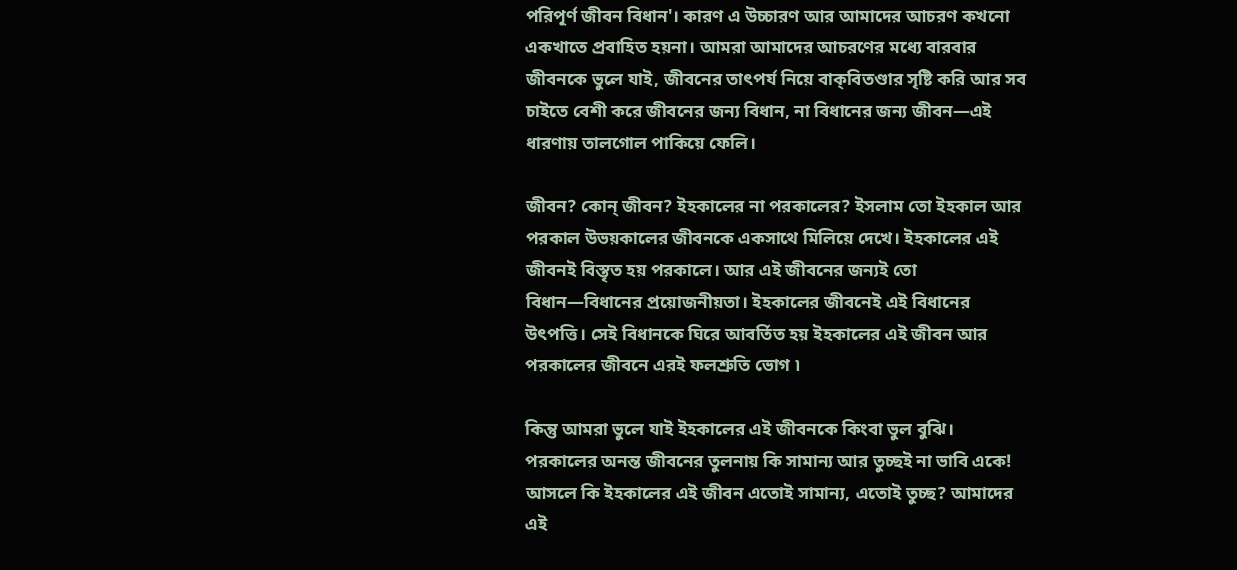পরিপূর্ণ জীবন বিধান'। কারণ এ উচ্চারণ আর আমাদের আচরণ কখনো একখাতে প্রবাহিত হয়না। আমরা আমাদের আচরণের মধ্যে বারবার জীবনকে ভুলে যাই, জীবনের তাৎপর্য নিয়ে বাক্‌বিতণ্ডার সৃষ্টি করি আর সব চাইতে বেশী করে জীবনের জন্য বিধান, না বিধানের জন্য জীবন—এই ধারণায় তালগোল পাকিয়ে ফেলি।

জীবন? কোন্ জীবন? ইহকালের না পরকালের? ইসলাম তো ইহকাল আর পরকাল উভয়কালের জীবনকে একসাথে মিলিয়ে দেখে। ইহকালের এই জীবনই বিস্তৃত হয় পরকালে। আর এই জীবনের জন্যই তো বিধান—বিধানের প্রয়োজনীয়তা। ইহকালের জীবনেই এই বিধানের উৎপত্তি। সেই বিধানকে ঘিরে আবর্তিত হয় ইহকালের এই জীবন আর পরকালের জীবনে এরই ফলশ্রুতি ভোগ ৷

কিন্তু আমরা ভুলে যাই ইহকালের এই জীবনকে কিংবা ভুল বুঝি। পরকালের অনন্ত জীবনের তুলনায় কি সামান্য আর তুচ্ছই না ভাবি একে! আসলে কি ইহকালের এই জীবন এতোই সামান্য, এতোই তুচ্ছ? আমাদের এই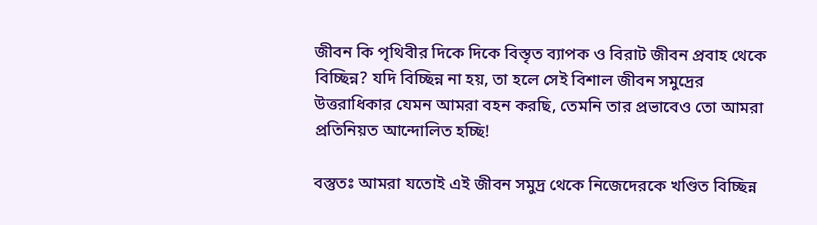জীবন কি পৃথিবীর দিকে দিকে বিস্তৃত ব্যাপক ও বিরাট জীবন প্রবাহ থেকে বিচ্ছিন্ন? যদি বিচ্ছিন্ন না হয়, তা হলে সেই বিশাল জীবন সমুদ্রের উত্তরাধিকার যেমন আমরা বহন করছি, তেমনি তার প্রভাবেও তো আমরা প্রতিনিয়ত আন্দোলিত হচ্ছি!

বস্তুতঃ আমরা যতোই এই জীবন সমুদ্র থেকে নিজেদেরকে খণ্ডিত বিচ্ছিন্ন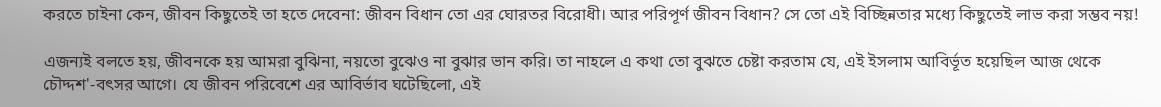করতে চাইনা কেন, জীবন কিছুতেই তা হতে দেবেনা: জীবন বিধান তো এর ঘোরতর বিরোধী। আর পরিপূর্ণ জীবন বিধান? সে তো এই বিচ্ছিন্নতার মধ্যে কিছুতেই লাভ করা সম্ভব নয়!

এজন্যই বলতে হয়, জীবনকে হয় আমরা বুঝিনা, নয়তো বুঝেও না বুঝার ভান করি। তা নাহলে এ কথা তো বুঝতে চেষ্টা করতাম যে, এই ইসলাম আবির্ভূত হয়েছিল আজ থেকে চৌদ্দশ'-বৎসর আগে। যে জীবন পরিবেশে এর আবির্ভাব ঘটেছিলো, এই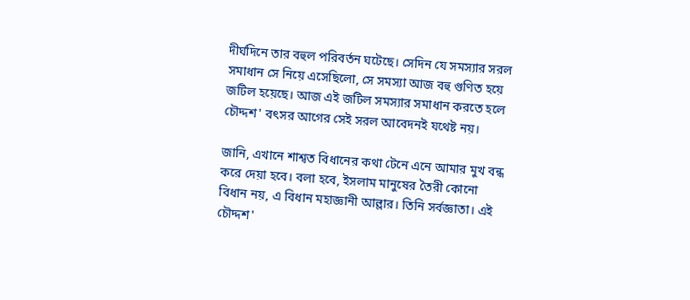দীর্ঘদিনে তার বহুল পরিবর্তন ঘটেছে। সেদিন যে সমস্যার সরল সমাধান সে নিয়ে এসেছিলো, সে সমস্যা আজ বহু গুণিত হয়ে জটিল হয়েছে। আজ এই জটিল সমস্যার সমাধান করতে হলে চৌদ্দশ' বৎসর আগের সেই সরল আবেদনই যথেষ্ট নয়।

জানি, এখানে শাশ্বত বিধানের কথা টেনে এনে আমার মুখ বন্ধ করে দেয়া হবে। বলা হবে, ইসলাম মানুষের তৈরী কোনো বিধান নয়, এ বিধান মহাজ্ঞানী আল্লার। তিনি সর্বজ্ঞাতা। এই চৌদ্দশ'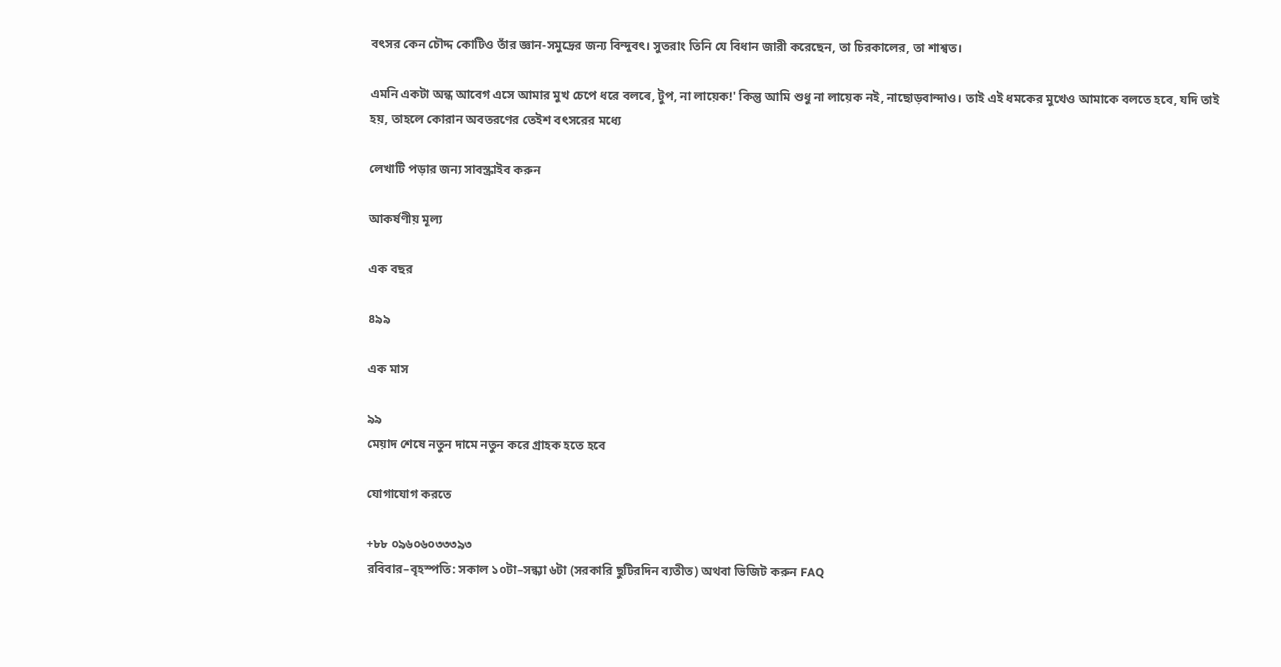বৎসর কেন চৌদ্দ কোটিও তাঁর জ্ঞান-সমুদ্রের জন্য বিন্দুবৎ। সুতরাং তিনি যে বিধান জারী করেছেন, তা চিরকালের, তা শাশ্বত।

এমনি একটা অন্ধ আবেগ এসে আমার মুখ চেপে ধরে বলৰে, টুপ, না লায়েক!' কিন্তু আমি শুধু না লায়েক নই, নাছোড়বান্দাও। তাই এই ধমকের মুখেও আমাকে বলতে হবে, যদি তাই হয়, তাহলে কোরান অবতরণের তেইশ বৎসরের মধ্যে

লেখাটি পড়ার জন্য সাবস্ক্রাইব করুন

আকর্ষণীয় মূল্য

এক বছর

৪৯৯

এক মাস

৯৯
মেয়াদ শেষে নতুন দামে নতুন করে গ্রাহক হতে হবে

যোগাযোগ করতে

+৮৮ ০৯৬০৬০৩৩৩৯৩
রবিবার–বৃহস্পতি: সকাল ১০টা–সন্ধ্যা ৬টা (সরকারি ছুটিরদিন ব্যতীত) অথবা ভিজিট করুন FAQ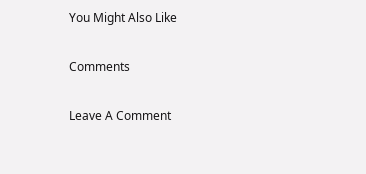You Might Also Like

Comments

Leave A Comment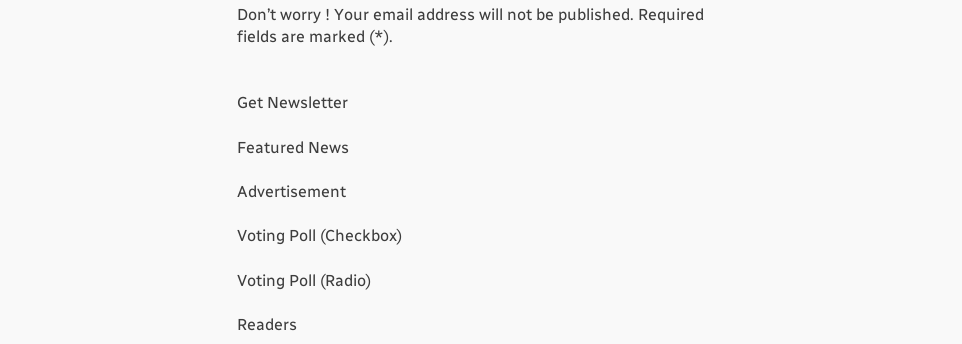Don’t worry ! Your email address will not be published. Required fields are marked (*).


Get Newsletter

Featured News

Advertisement

Voting Poll (Checkbox)

Voting Poll (Radio)

Readers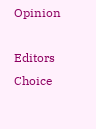Opinion

Editors Choice